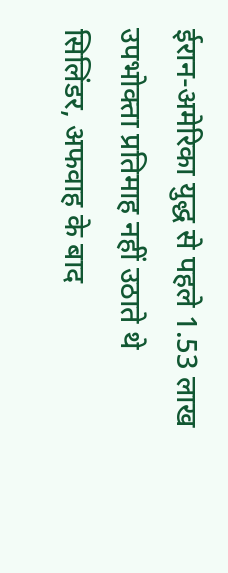ईरान-अमेरिका युद्ध से पहले 1.53 लाख उपभोक्ता प्रतिमाह नहीं उठाते थे सिलिंडर, अफवाह के बाद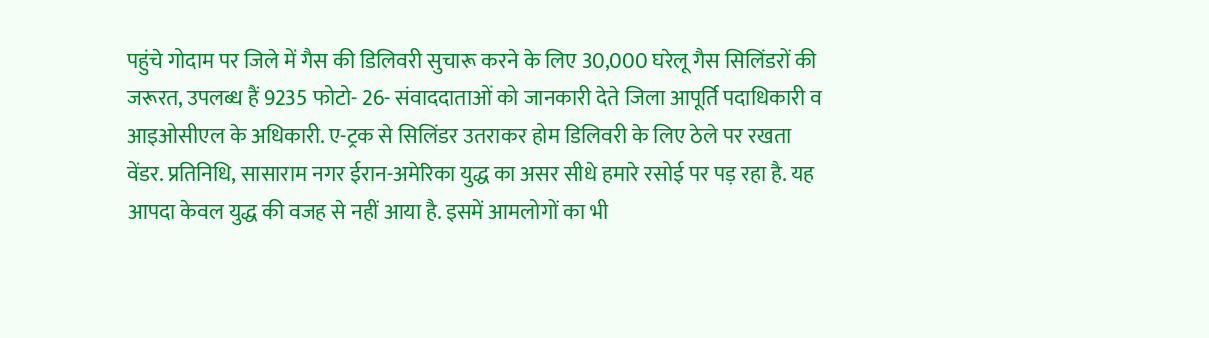पहुंचे गोदाम पर जिले में गैस की डिलिवरी सुचारू करने के लिए 30,000 घरेलू गैस सिलिंडरों की जरूरत, उपलब्ध हैं 9235 फोटो- 26- संवाददाताओं को जानकारी देते जिला आपूर्ति पदाधिकारी व आइओसीएल के अधिकारी. ए-ट्रक से सिलिंडर उतराकर होम डिलिवरी के लिए ठेले पर रखता वेंडर. प्रतिनिधि, सासाराम नगर ईरान-अमेरिका युद्ध का असर सीधे हमारे रसोई पर पड़ रहा है. यह आपदा केवल युद्ध की वजह से नहीं आया है. इसमें आमलोगों का भी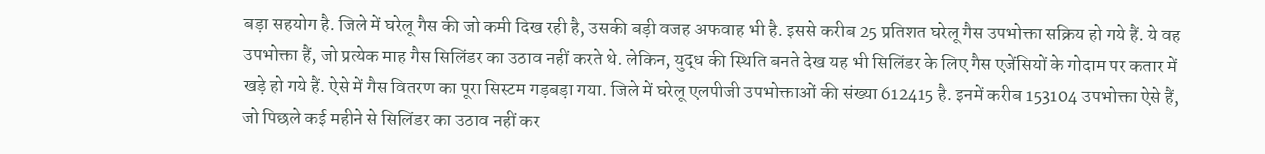बड़ा सहयोग है. जिले में घरेलू गैस की जो कमी दिख रही है, उसकी बड़ी वजह अफवाह भी है. इससे करीब 25 प्रतिशत घरेलू गैस उपभोक्ता सक्रिय हो गये हैं. ये वह उपभोक्ता हैं, जो प्रत्येक माह गैस सिलिंडर का उठाव नहीं करते थे. लेकिन, युद्ध की स्थिति बनते देख यह भी सिलिंडर के लिए गैस एजेंसियों के गोदाम पर कतार में खड़े हो गये हैं. ऐसे में गैस वितरण का पूरा सिस्टम गड़बड़ा गया. जिले में घरेलू एलपीजी उपभोक्ताओं की संख्या 612415 है. इनमें करीब 153104 उपभोक्ता ऐसे हैं, जो पिछले कई महीने से सिलिंडर का उठाव नहीं कर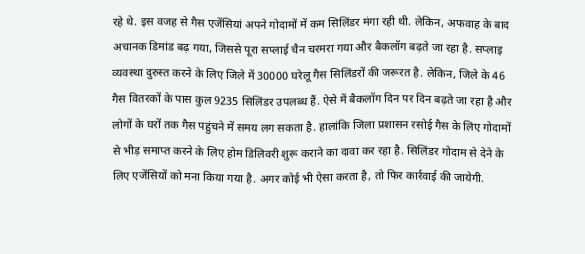रहे थे. इस वजह से गैस एजेंसियां अपने गोदामों में कम सिलिंडर मंगा रही थी. लेकिन, अफवाह के बाद अचानक डिमांड बढ़ गया, जिससे पूरा सप्लाई चैन चरमरा गया और बैकलॉग बढ़ते जा रहा है. सप्लाइ व्यवस्था दुरुस्त करने के लिए जिले में 30000 घरेलू गैस सिलिंडरों की जरूरत है. लेकिन, जिले के 46 गैस वितरकों के पास कुल 9235 सिलिंडर उपलब्ध हैं. ऐसे में बैकलॉग दिन पर दिन बढ़ते जा रहा है और लोगों के घरों तक गैस पहुंचने में समय लग सकता है. हालांकि जिला प्रशासन रसोई गैस के लिए गोदामों से भीड़ समाप्त करने के लिए होम डिलिवरी शुरू कराने का दावा कर रहा है. सिलिंडर गोदाम से देने के लिए एजेंसियों को मना किया गया है. अगर कोई भी ऐसा करता है, तो फिर कार्रवाई की जायेगी.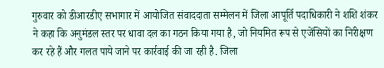गुरुवार को डीआरडीए सभागार में आयोजित संवाददाता सम्मेलन में जिला आपूर्ति पदाधिकारी ने शशि शंकर ने कहा कि अनुमंडल स्तर पर धावा दल का गठन किया गया है, जो नियमित रूप से एजेंसियों का निरीक्षण कर रहे हैं और गलत पाये जाने पर कार्रवाई की जा रही है. जिला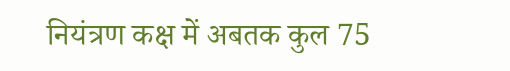नियंत्रण कक्ष में अबतक कुल 75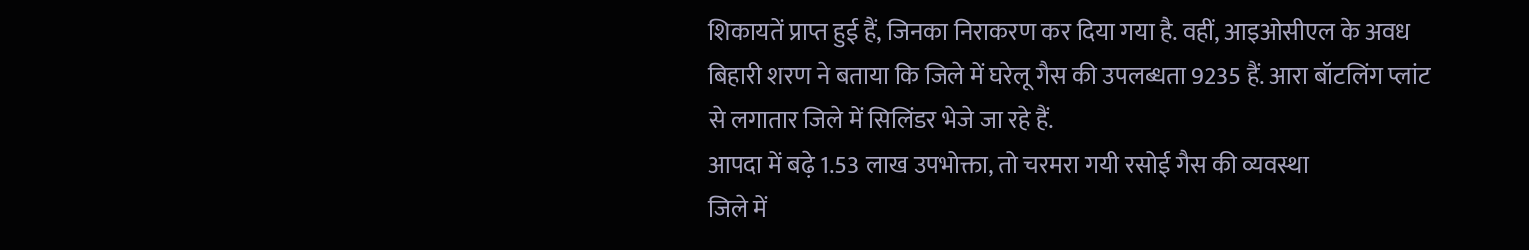शिकायतें प्राप्त हुई हैं, जिनका निराकरण कर दिया गया है. वहीं, आइओसीएल के अवध बिहारी शरण ने बताया कि जिले में घरेलू गैस की उपलब्धता 9235 हैं. आरा बॉटलिंग प्लांट से लगातार जिले में सिलिंडर भेजे जा रहे हैं.
आपदा में बढ़े 1.53 लाख उपभोक्ता, तो चरमरा गयी रसोई गैस की व्यवस्था
जिले में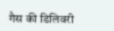गैस की डिलिवरी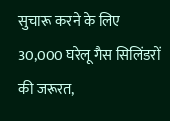सुचारू करने के लिए 30,000 घरेलू गैस सिलिंडरों की जरूरत,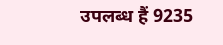उपलब्ध हैं 9235